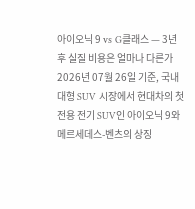아이오닉 9 vs G클래스 — 3년 후 실질 비용은 얼마나 다른가
2026년 07월 26일 기준, 국내 대형 SUV 시장에서 현대차의 첫 전용 전기 SUV인 아이오닉 9와 메르세데스-벤츠의 상징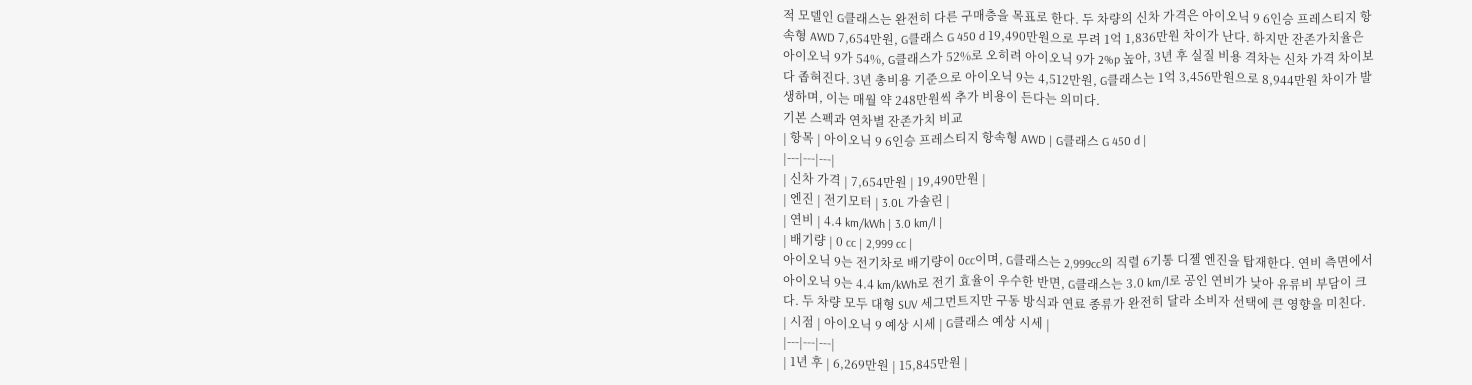적 모델인 G클래스는 완전히 다른 구매층을 목표로 한다. 두 차량의 신차 가격은 아이오닉 9 6인승 프레스티지 항속형 AWD 7,654만원, G클래스 G 450 d 19,490만원으로 무려 1억 1,836만원 차이가 난다. 하지만 잔존가치율은 아이오닉 9가 54%, G클래스가 52%로 오히려 아이오닉 9가 2%p 높아, 3년 후 실질 비용 격차는 신차 가격 차이보다 좁혀진다. 3년 총비용 기준으로 아이오닉 9는 4,512만원, G클래스는 1억 3,456만원으로 8,944만원 차이가 발생하며, 이는 매월 약 248만원씩 추가 비용이 든다는 의미다.
기본 스펙과 연차별 잔존가치 비교
| 항목 | 아이오닉 9 6인승 프레스티지 항속형 AWD | G클래스 G 450 d |
|---|---|---|
| 신차 가격 | 7,654만원 | 19,490만원 |
| 엔진 | 전기모터 | 3.0L 가솔린 |
| 연비 | 4.4 km/kWh | 3.0 km/l |
| 배기량 | 0 cc | 2,999 cc |
아이오닉 9는 전기차로 배기량이 0cc이며, G클래스는 2,999cc의 직렬 6기통 디젤 엔진을 탑재한다. 연비 측면에서 아이오닉 9는 4.4 km/kWh로 전기 효율이 우수한 반면, G클래스는 3.0 km/l로 공인 연비가 낮아 유류비 부담이 크다. 두 차량 모두 대형 SUV 세그먼트지만 구동 방식과 연료 종류가 완전히 달라 소비자 선택에 큰 영향을 미친다.
| 시점 | 아이오닉 9 예상 시세 | G클래스 예상 시세 |
|---|---|---|
| 1년 후 | 6,269만원 | 15,845만원 |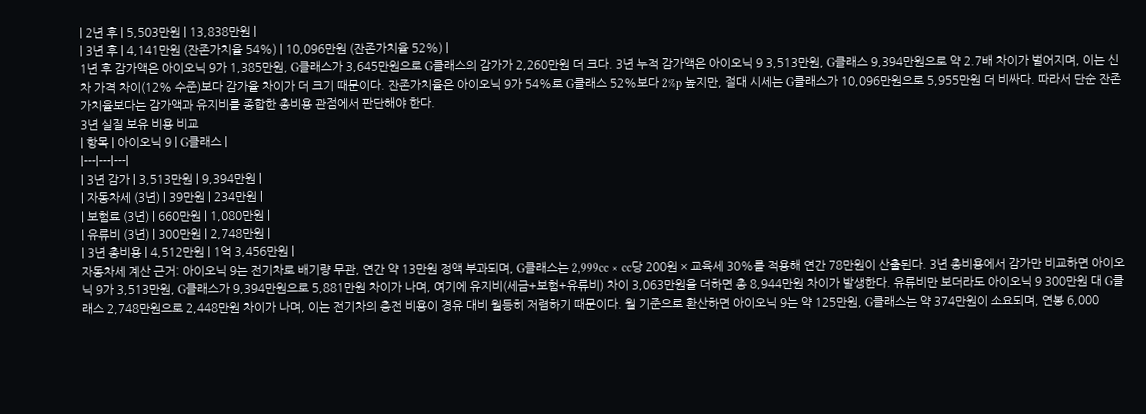| 2년 후 | 5,503만원 | 13,838만원 |
| 3년 후 | 4,141만원 (잔존가치율 54%) | 10,096만원 (잔존가치율 52%) |
1년 후 감가액은 아이오닉 9가 1,385만원, G클래스가 3,645만원으로 G클래스의 감가가 2,260만원 더 크다. 3년 누적 감가액은 아이오닉 9 3,513만원, G클래스 9,394만원으로 약 2.7배 차이가 벌어지며, 이는 신차 가격 차이(12% 수준)보다 감가율 차이가 더 크기 때문이다. 잔존가치율은 아이오닉 9가 54%로 G클래스 52%보다 2%p 높지만, 절대 시세는 G클래스가 10,096만원으로 5,955만원 더 비싸다. 따라서 단순 잔존가치율보다는 감가액과 유지비를 종합한 총비용 관점에서 판단해야 한다.
3년 실질 보유 비용 비교
| 항목 | 아이오닉 9 | G클래스 |
|---|---|---|
| 3년 감가 | 3,513만원 | 9,394만원 |
| 자동차세 (3년) | 39만원 | 234만원 |
| 보험료 (3년) | 660만원 | 1,080만원 |
| 유류비 (3년) | 300만원 | 2,748만원 |
| 3년 총비용 | 4,512만원 | 1억 3,456만원 |
자동차세 계산 근거: 아이오닉 9는 전기차로 배기량 무관, 연간 약 13만원 정액 부과되며, G클래스는 2,999cc × cc당 200원 × 교육세 30%를 적용해 연간 78만원이 산출된다. 3년 총비용에서 감가만 비교하면 아이오닉 9가 3,513만원, G클래스가 9,394만원으로 5,881만원 차이가 나며, 여기에 유지비(세금+보험+유류비) 차이 3,063만원을 더하면 총 8,944만원 차이가 발생한다. 유류비만 보더라도 아이오닉 9 300만원 대 G클래스 2,748만원으로 2,448만원 차이가 나며, 이는 전기차의 충전 비용이 경유 대비 월등히 저렴하기 때문이다. 월 기준으로 환산하면 아이오닉 9는 약 125만원, G클래스는 약 374만원이 소요되며, 연봉 6,000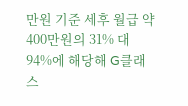만원 기준 세후 월급 약 400만원의 31% 대 94%에 해당해 G클래스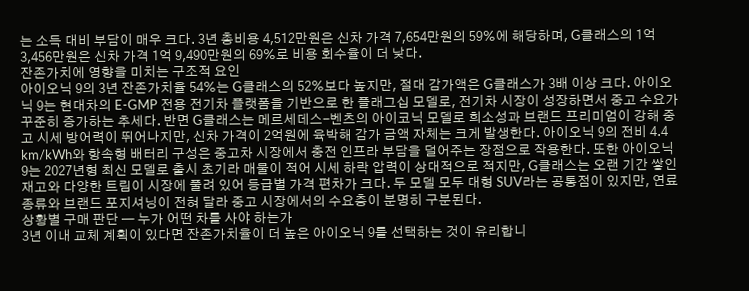는 소득 대비 부담이 매우 크다. 3년 총비용 4,512만원은 신차 가격 7,654만원의 59%에 해당하며, G클래스의 1억 3,456만원은 신차 가격 1억 9,490만원의 69%로 비용 회수율이 더 낮다.
잔존가치에 영향을 미치는 구조적 요인
아이오닉 9의 3년 잔존가치율 54%는 G클래스의 52%보다 높지만, 절대 감가액은 G클래스가 3배 이상 크다. 아이오닉 9는 현대차의 E-GMP 전용 전기차 플랫폼을 기반으로 한 플래그십 모델로, 전기차 시장이 성장하면서 중고 수요가 꾸준히 증가하는 추세다. 반면 G클래스는 메르세데스-벤츠의 아이코닉 모델로 희소성과 브랜드 프리미엄이 강해 중고 시세 방어력이 뛰어나지만, 신차 가격이 2억원에 육박해 감가 금액 자체는 크게 발생한다. 아이오닉 9의 전비 4.4 km/kWh와 항속형 배터리 구성은 중고차 시장에서 충전 인프라 부담을 덜어주는 장점으로 작용한다. 또한 아이오닉 9는 2027년형 최신 모델로 출시 초기라 매물이 적어 시세 하락 압력이 상대적으로 적지만, G클래스는 오랜 기간 쌓인 재고와 다양한 트림이 시장에 풀려 있어 등급별 가격 편차가 크다. 두 모델 모두 대형 SUV라는 공통점이 있지만, 연료 종류와 브랜드 포지셔닝이 전혀 달라 중고 시장에서의 수요층이 분명히 구분된다.
상황별 구매 판단 — 누가 어떤 차를 사야 하는가
3년 이내 교체 계획이 있다면 잔존가치율이 더 높은 아이오닉 9를 선택하는 것이 유리합니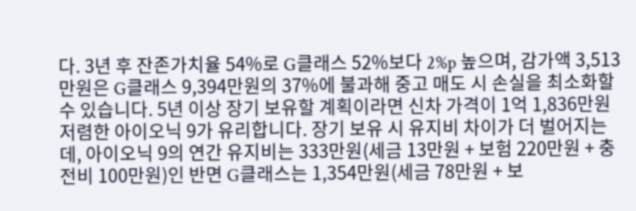다. 3년 후 잔존가치율 54%로 G클래스 52%보다 2%p 높으며, 감가액 3,513만원은 G클래스 9,394만원의 37%에 불과해 중고 매도 시 손실을 최소화할 수 있습니다. 5년 이상 장기 보유할 계획이라면 신차 가격이 1억 1,836만원 저렴한 아이오닉 9가 유리합니다. 장기 보유 시 유지비 차이가 더 벌어지는데, 아이오닉 9의 연간 유지비는 333만원(세금 13만원 + 보험 220만원 + 충전비 100만원)인 반면 G클래스는 1,354만원(세금 78만원 + 보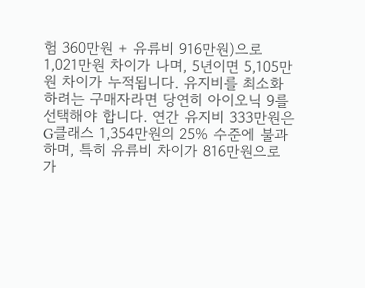험 360만원 + 유류비 916만원)으로 1,021만원 차이가 나며, 5년이면 5,105만원 차이가 누적됩니다. 유지비를 최소화하려는 구매자라면 당연히 아이오닉 9를 선택해야 합니다. 연간 유지비 333만원은 G클래스 1,354만원의 25% 수준에 불과하며, 특히 유류비 차이가 816만원으로 가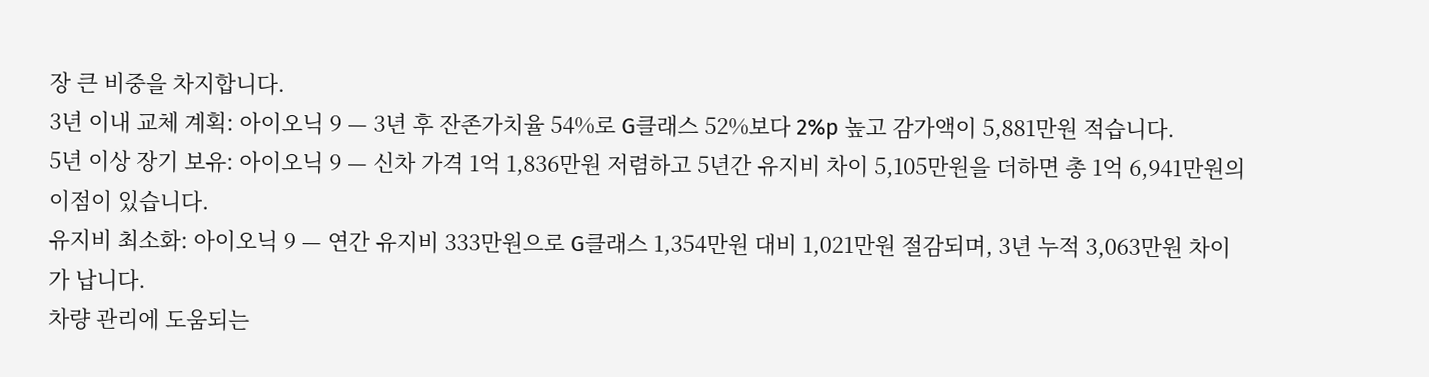장 큰 비중을 차지합니다.
3년 이내 교체 계획: 아이오닉 9 — 3년 후 잔존가치율 54%로 G클래스 52%보다 2%p 높고 감가액이 5,881만원 적습니다.
5년 이상 장기 보유: 아이오닉 9 — 신차 가격 1억 1,836만원 저렴하고 5년간 유지비 차이 5,105만원을 더하면 총 1억 6,941만원의 이점이 있습니다.
유지비 최소화: 아이오닉 9 — 연간 유지비 333만원으로 G클래스 1,354만원 대비 1,021만원 절감되며, 3년 누적 3,063만원 차이가 납니다.
차량 관리에 도움되는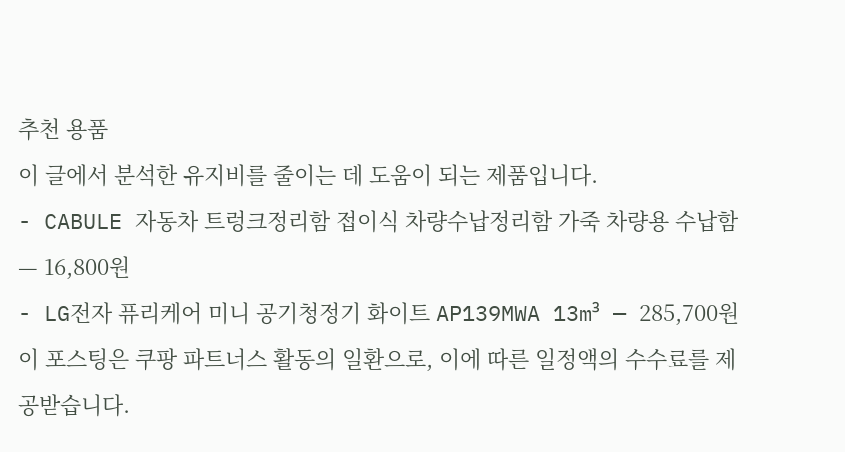추천 용품
이 글에서 분석한 유지비를 줄이는 데 도움이 되는 제품입니다.
- CABULE 자동차 트렁크정리함 접이식 차량수납정리함 가죽 차량용 수납함 — 16,800원
- LG전자 퓨리케어 미니 공기청정기 화이트 AP139MWA 13m³ — 285,700원
이 포스팅은 쿠팡 파트너스 활동의 일환으로, 이에 따른 일정액의 수수료를 제공받습니다.